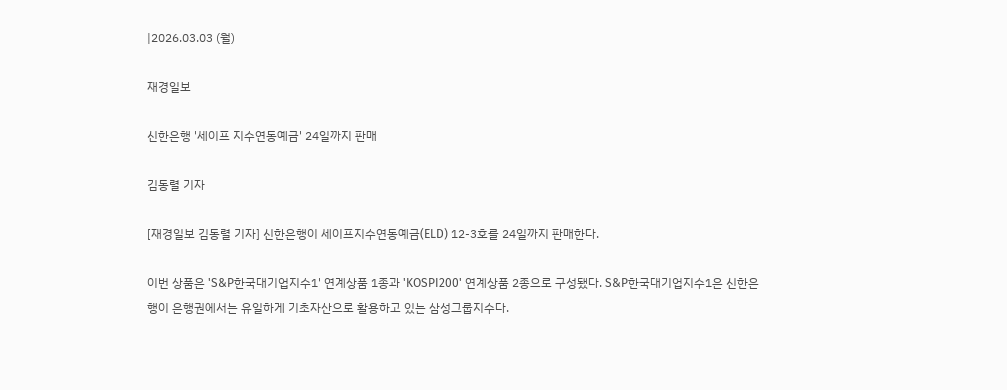|2026.03.03 (월)

재경일보

신한은행 '세이프 지수연동예금' 24일까지 판매

김동렬 기자

[재경일보 김동렬 기자] 신한은행이 세이프지수연동예금(ELD) 12-3호를 24일까지 판매한다.

이번 상품은 'S&P한국대기업지수1' 연계상품 1종과 'KOSPI200' 연계상품 2종으로 구성됐다. S&P한국대기업지수1은 신한은행이 은행권에서는 유일하게 기초자산으로 활용하고 있는 삼성그룹지수다.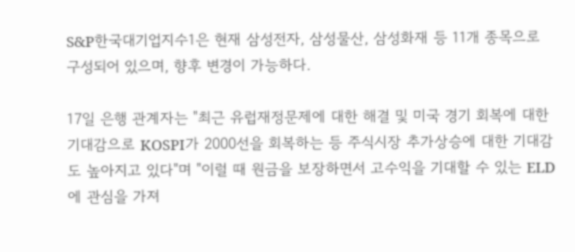S&P한국대기업지수1은 현재 삼성전자, 삼성물산, 삼성화재 등 11개 종목으로 구성되어 있으며, 향후 변경이 가능하다.

17일 은행 관계자는 "최근 유럽재정문제에 대한 해결 및 미국 경기 회복에 대한 기대감으로 KOSPI가 2000선을 회복하는 등 주식시장 추가상승에 대한 기대감도 높아지고 있다"며 "이럴 때 원금을 보장하면서 고수익을 기대할 수 있는 ELD에 관심을 가져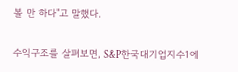볼 만 하다"고 말했다.

수익구조를 살펴보면, S&P한국대기업지수1에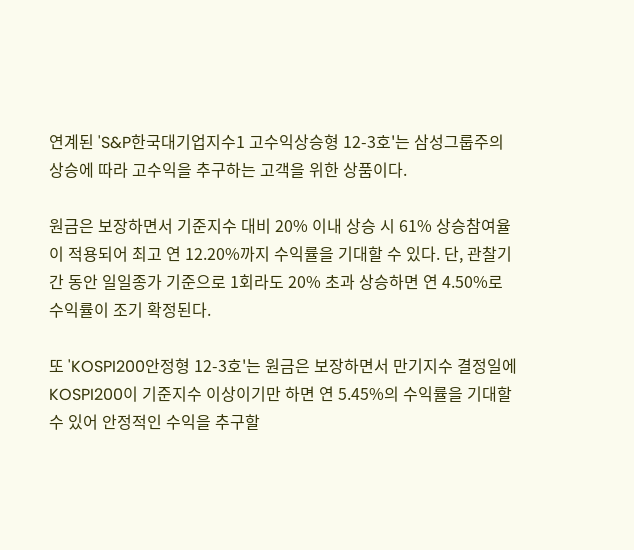연계된 'S&P한국대기업지수1 고수익상승형 12-3호'는 삼성그룹주의 상승에 따라 고수익을 추구하는 고객을 위한 상품이다.

원금은 보장하면서 기준지수 대비 20% 이내 상승 시 61% 상승참여율이 적용되어 최고 연 12.20%까지 수익률을 기대할 수 있다. 단, 관찰기간 동안 일일종가 기준으로 1회라도 20% 초과 상승하면 연 4.50%로 수익률이 조기 확정된다.

또 'KOSPI200안정형 12-3호'는 원금은 보장하면서 만기지수 결정일에 KOSPI200이 기준지수 이상이기만 하면 연 5.45%의 수익률을 기대할 수 있어 안정적인 수익을 추구할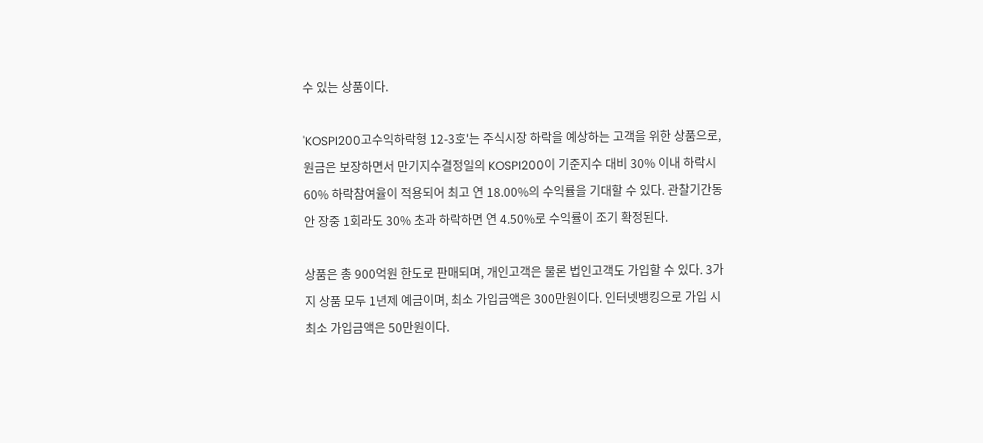수 있는 상품이다.

'KOSPI200고수익하락형 12-3호'는 주식시장 하락을 예상하는 고객을 위한 상품으로, 원금은 보장하면서 만기지수결정일의 KOSPI200이 기준지수 대비 30% 이내 하락시 60% 하락참여율이 적용되어 최고 연 18.00%의 수익률을 기대할 수 있다. 관찰기간동안 장중 1회라도 30% 초과 하락하면 연 4.50%로 수익률이 조기 확정된다.

상품은 총 900억원 한도로 판매되며, 개인고객은 물론 법인고객도 가입할 수 있다. 3가지 상품 모두 1년제 예금이며, 최소 가입금액은 300만원이다. 인터넷뱅킹으로 가입 시 최소 가입금액은 50만원이다.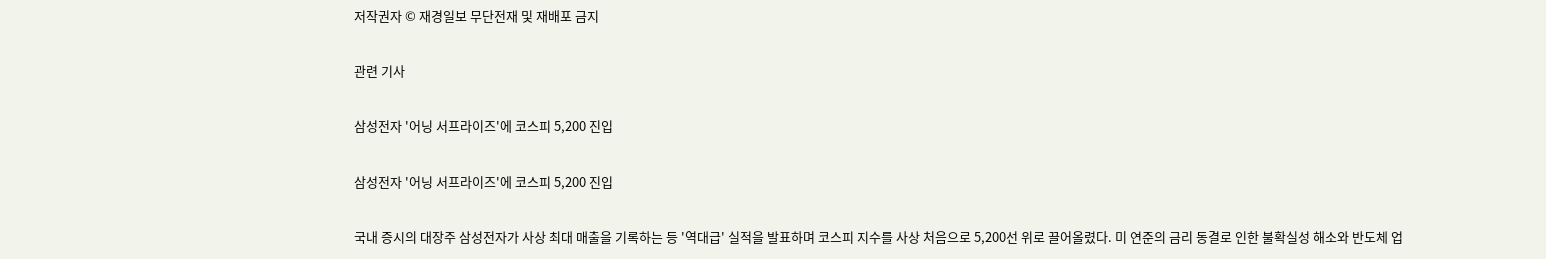저작권자 © 재경일보 무단전재 및 재배포 금지

관련 기사

삼성전자 '어닝 서프라이즈'에 코스피 5,200 진입

삼성전자 '어닝 서프라이즈'에 코스피 5,200 진입

국내 증시의 대장주 삼성전자가 사상 최대 매출을 기록하는 등 '역대급' 실적을 발표하며 코스피 지수를 사상 처음으로 5,200선 위로 끌어올렸다. 미 연준의 금리 동결로 인한 불확실성 해소와 반도체 업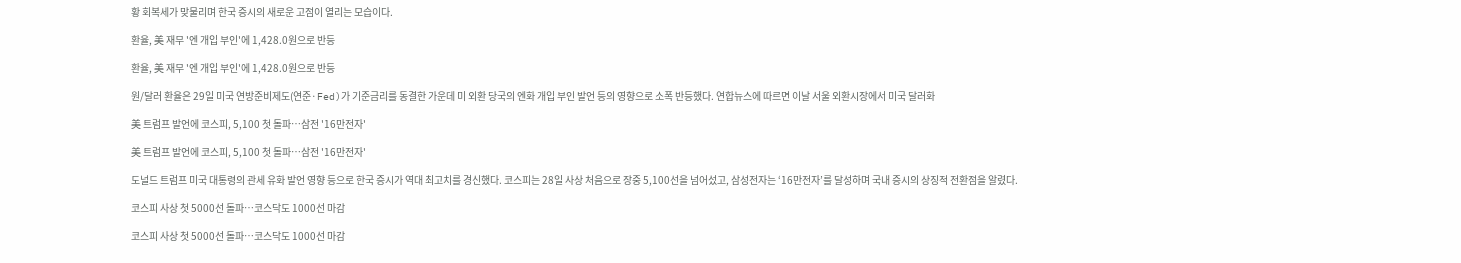황 회복세가 맞물리며 한국 증시의 새로운 고점이 열리는 모습이다.

환율, 美 재무 '엔 개입 부인'에 1,428.0원으로 반등

환율, 美 재무 '엔 개입 부인'에 1,428.0원으로 반등

원/달러 환율은 29일 미국 연방준비제도(연준·Fed)가 기준금리를 동결한 가운데 미 외환 당국의 엔화 개입 부인 발언 등의 영향으로 소폭 반등했다. 연합뉴스에 따르면 이날 서울 외환시장에서 미국 달러화

美 트럼프 발언에 코스피, 5,100 첫 돌파…삼전 '16만전자'

美 트럼프 발언에 코스피, 5,100 첫 돌파…삼전 '16만전자'

도널드 트럼프 미국 대통령의 관세 유화 발언 영향 등으로 한국 증시가 역대 최고치를 경신했다. 코스피는 28일 사상 처음으로 장중 5,100선을 넘어섰고, 삼성전자는 ‘16만전자’를 달성하며 국내 증시의 상징적 전환점을 알렸다.

코스피 사상 첫 5000선 돌파…코스닥도 1000선 마감

코스피 사상 첫 5000선 돌파…코스닥도 1000선 마감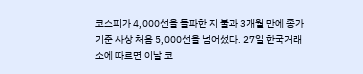코스피가 4,000선을 돌파한 지 불과 3개월 만에 종가 기준 사상 처음 5,000선을 넘어섰다. 27일 한국거래소에 따르면 이날 코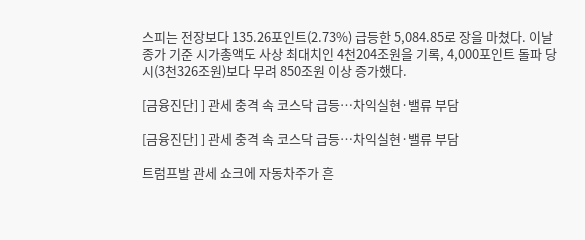스피는 전장보다 135.26포인트(2.73%) 급등한 5,084.85로 장을 마쳤다. 이날 종가 기준 시가총액도 사상 최대치인 4천204조원을 기록, 4,000포인트 돌파 당시(3천326조원)보다 무려 850조원 이상 증가했다.

[금융진단] ] 관세 충격 속 코스닥 급등…차익실현·밸류 부담

[금융진단] ] 관세 충격 속 코스닥 급등…차익실현·밸류 부담

트럼프발 관세 쇼크에 자동차주가 흔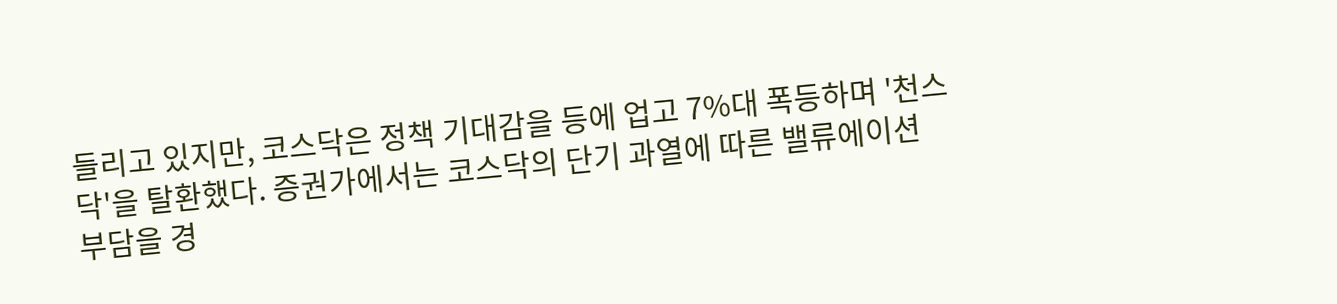들리고 있지만, 코스닥은 정책 기대감을 등에 업고 7%대 폭등하며 '천스닥'을 탈환했다. 증권가에서는 코스닥의 단기 과열에 따른 밸류에이션 부담을 경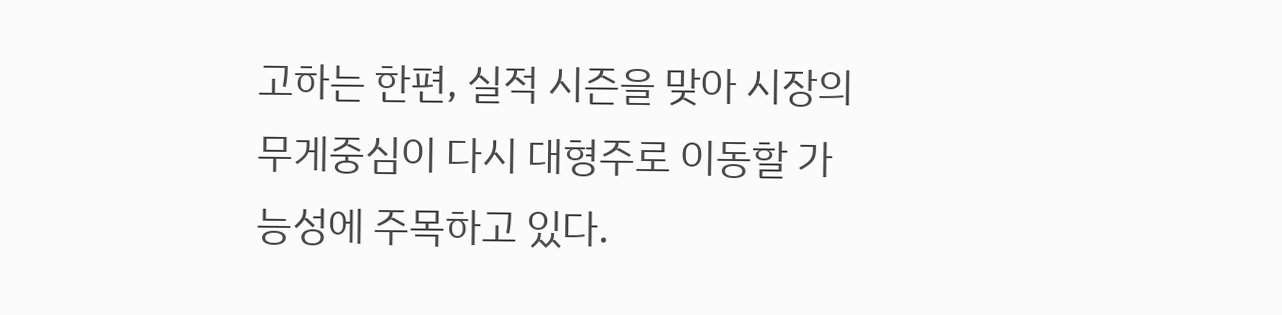고하는 한편, 실적 시즌을 맞아 시장의 무게중심이 다시 대형주로 이동할 가능성에 주목하고 있다.